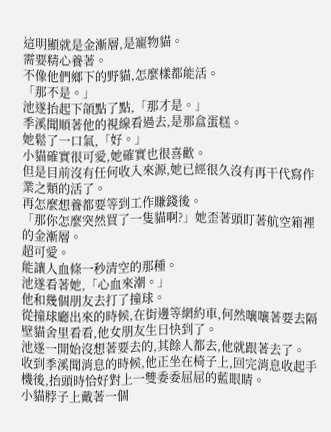這明顯就是金漸層,是寵物貓。
需要精心養著。
不像他們鄉下的野貓,怎麼樣都能活。
「那不是。」
池遂抬起下頜點了點,「那才是。」
季溪聞順著他的視線看過去,是那盒蛋糕。
她鬆了一口氣,「好。」
小貓確實很可愛,她確實也很喜歡。
但是目前沒有任何收入來源,她已經很久沒有再干代寫作業之類的活了。
再怎麼想養都要等到工作賺錢後。
「那你怎麼突然買了一隻貓啊?」她歪著頭盯著航空箱裡的金漸層。
超可愛。
能讓人血條一秒清空的那種。
池遂看著她,「心血來潮。」
他和幾個朋友去打了撞球。
從撞球廳出來的時候,在街邊等網約車,何然嚷嚷著要去隔壁貓舍里看看,他女朋友生日快到了。
池遂一開始沒想著要去的,其餘人都去,他就跟著去了。
收到季溪聞消息的時候,他正坐在椅子上,回完消息收起手機後,抬頭時恰好對上一雙委委屈屈的藍眼睛。
小貓脖子上戴著一個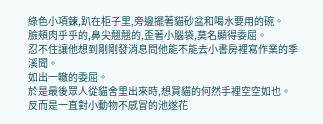綠色小項鍊,趴在柜子里,旁邊擺著貓砂盆和喝水要用的碗。
臉頰肉乎乎的,鼻尖翹翹的,歪著小腦袋,莫名顯得委屈。
忍不住讓他想到剛剛發消息問他能不能去小書房裡寫作業的季溪聞。
如出一轍的委屈。
於是最後眾人從貓舍里出來時,想買貓的何然手裡空空如也。
反而是一直對小動物不感冒的池遂花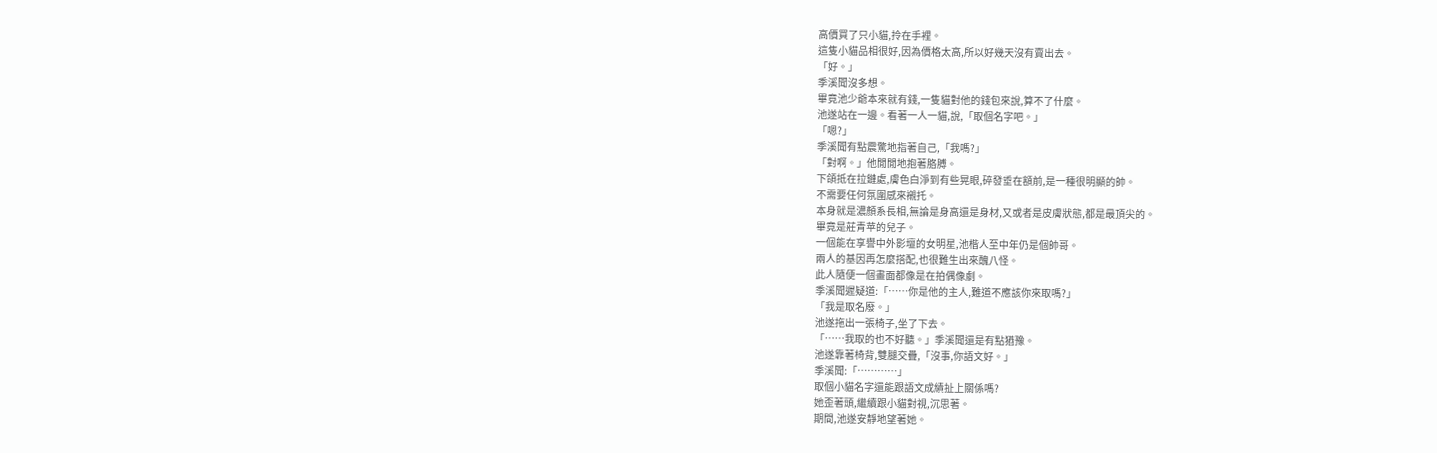高價買了只小貓,拎在手裡。
這隻小貓品相很好,因為價格太高,所以好幾天沒有賣出去。
「好。」
季溪聞沒多想。
畢竟池少爺本來就有錢,一隻貓對他的錢包來說,算不了什麼。
池遂站在一邊。看著一人一貓,說,「取個名字吧。」
「嗯?」
季溪聞有點震驚地指著自己,「我嗎?」
「對啊。」他閒閒地抱著胳膊。
下頜抵在拉鏈處,膚色白淨到有些晃眼,碎發垂在額前,是一種很明顯的帥。
不需要任何氛圍感來襯托。
本身就是濃顏系長相,無論是身高還是身材,又或者是皮膚狀態,都是最頂尖的。
畢竟是莊青苹的兒子。
一個能在享譽中外影壇的女明星,池楷人至中年仍是個帥哥。
兩人的基因再怎麼搭配,也很難生出來醜八怪。
此人隨便一個畫面都像是在拍偶像劇。
季溪聞遲疑道:「……你是他的主人,難道不應該你來取嗎?」
「我是取名廢。」
池遂拖出一張椅子,坐了下去。
「……我取的也不好聽。」季溪聞還是有點猶豫。
池遂靠著椅背,雙腿交疊,「沒事,你語文好。」
季溪聞:「…………」
取個小貓名字還能跟語文成績扯上關係嗎?
她歪著頭,繼續跟小貓對視,沉思著。
期間,池遂安靜地望著她。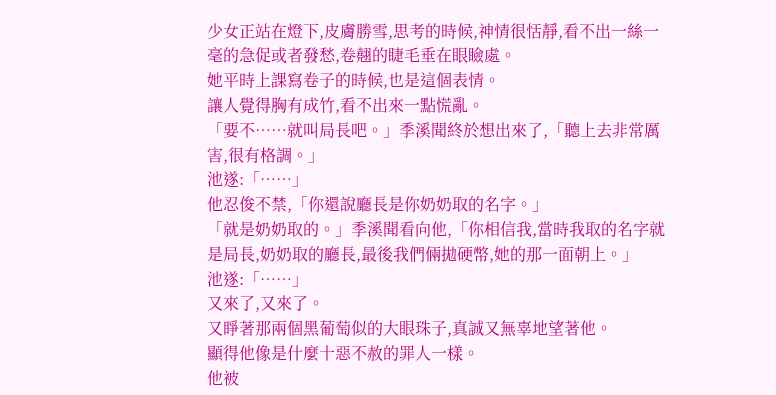少女正站在燈下,皮膚勝雪,思考的時候,神情很恬靜,看不出一絲一毫的急促或者發愁,卷翹的睫毛垂在眼瞼處。
她平時上課寫卷子的時候,也是這個表情。
讓人覺得胸有成竹,看不出來一點慌亂。
「要不……就叫局長吧。」季溪聞終於想出來了,「聽上去非常厲害,很有格調。」
池遂:「……」
他忍俊不禁,「你還說廳長是你奶奶取的名字。」
「就是奶奶取的。」季溪聞看向他,「你相信我,當時我取的名字就是局長,奶奶取的廳長,最後我們倆拋硬幣,她的那一面朝上。」
池遂:「……」
又來了,又來了。
又睜著那兩個黑葡萄似的大眼珠子,真誠又無辜地望著他。
顯得他像是什麼十惡不赦的罪人一樣。
他被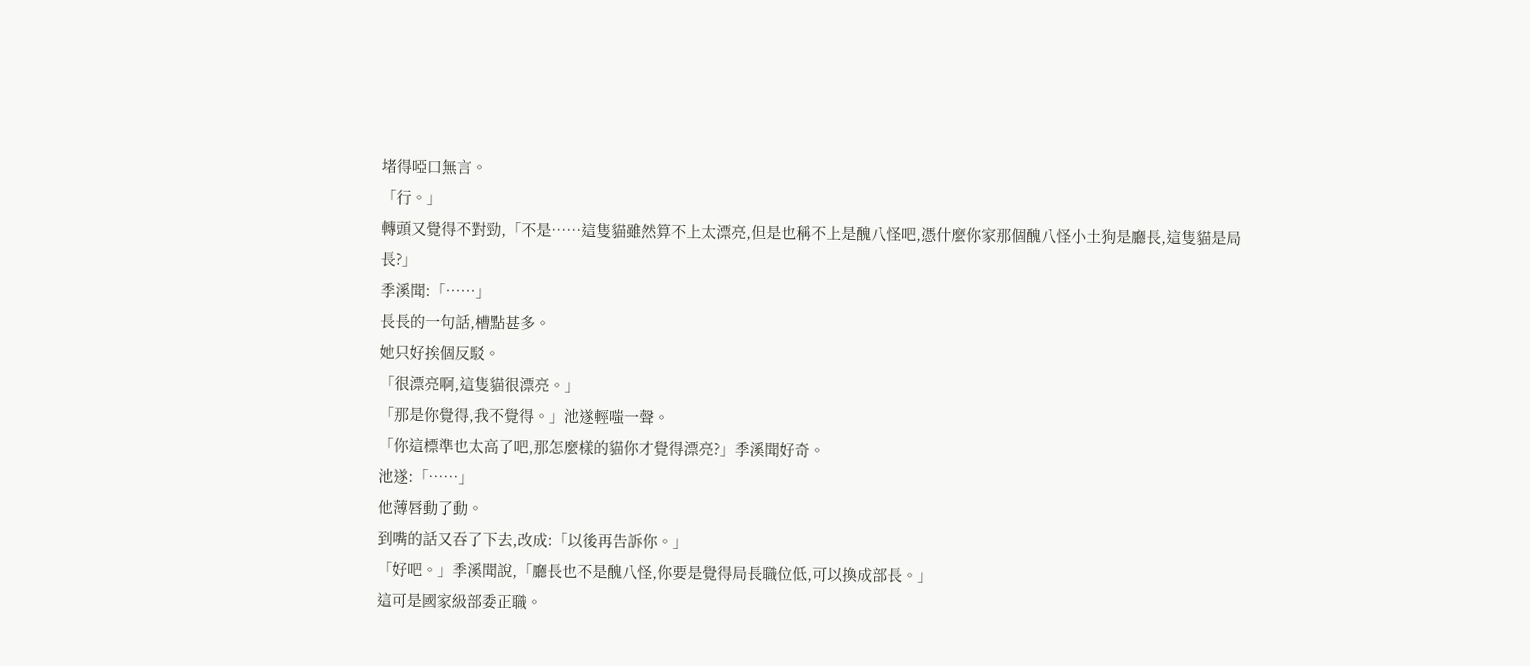堵得啞口無言。
「行。」
轉頭又覺得不對勁,「不是……這隻貓雖然算不上太漂亮,但是也稱不上是醜八怪吧,憑什麼你家那個醜八怪小土狗是廳長,這隻貓是局長?」
季溪聞:「……」
長長的一句話,槽點甚多。
她只好挨個反駁。
「很漂亮啊,這隻貓很漂亮。」
「那是你覺得,我不覺得。」池遂輕嗤一聲。
「你這標準也太高了吧,那怎麼樣的貓你才覺得漂亮?」季溪聞好奇。
池遂:「……」
他薄唇動了動。
到嘴的話又吞了下去,改成:「以後再告訴你。」
「好吧。」季溪聞說,「廳長也不是醜八怪,你要是覺得局長職位低,可以換成部長。」
這可是國家級部委正職。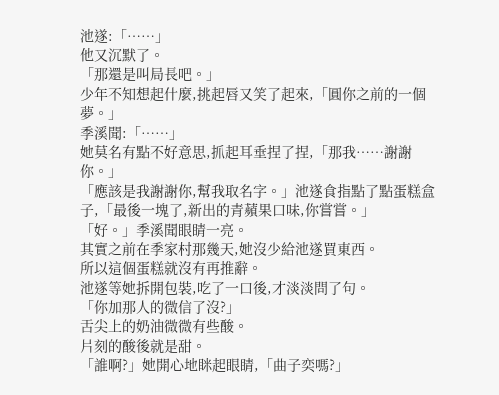池遂:「……」
他又沉默了。
「那還是叫局長吧。」
少年不知想起什麼,挑起唇又笑了起來,「圓你之前的一個夢。」
季溪聞:「……」
她莫名有點不好意思,抓起耳垂捏了捏,「那我……謝謝你。」
「應該是我謝謝你,幫我取名字。」池遂食指點了點蛋糕盒子,「最後一塊了,新出的青蘋果口味,你嘗嘗。」
「好。」季溪聞眼睛一亮。
其實之前在季家村那幾天,她沒少給池遂買東西。
所以這個蛋糕就沒有再推辭。
池遂等她拆開包裝,吃了一口後,才淡淡問了句。
「你加那人的微信了沒?」
舌尖上的奶油微微有些酸。
片刻的酸後就是甜。
「誰啊?」她開心地眯起眼睛,「曲子奕嗎?」